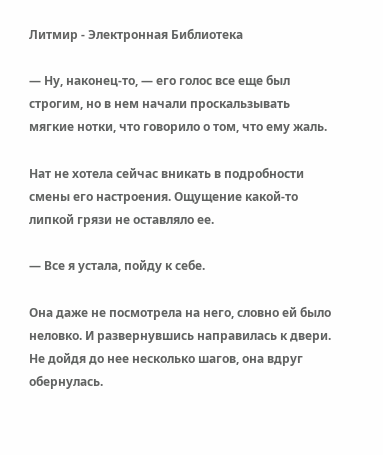Литмир - Электронная Библиотека

— Ну, наконец-то, — его голос все еще был строгим, но в нем начали проскальзывать мягкие нотки, что говорило о том, что ему жаль.

Нат не хотела сейчас вникать в подробности смены его настроения. Ощущение какой-то липкой грязи не оставляло ее.

— Все я устала, пойду к себе.

Она даже не посмотрела на него, словно ей было неловко. И развернувшись направилась к двери. Не дойдя до нее несколько шагов, она вдруг обернулась.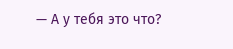— А у тебя это что?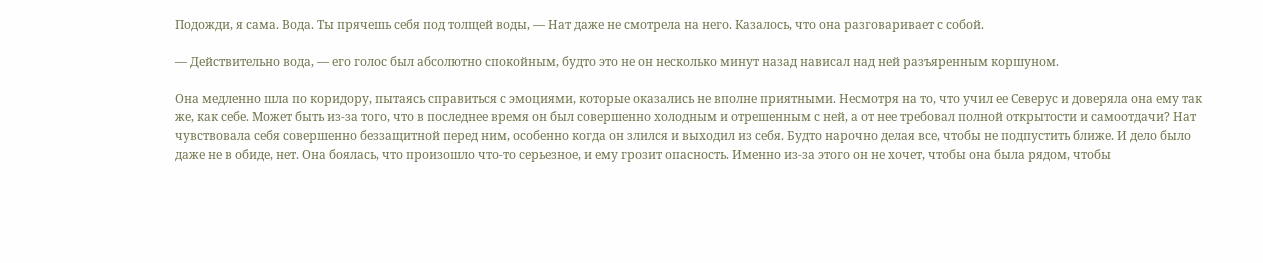Подожди, я сама. Вода. Ты прячешь себя под толщей воды, — Нат даже не смотрела на него. Казалось, что она разговаривает с собой.

— Действительно вода, — его голос был абсолютно спокойным, будто это не он несколько минут назад нависал над ней разъяренным коршуном.

Она медленно шла по коридору, пытаясь справиться с эмоциями, которые оказались не вполне приятными. Несмотря на то, что учил ее Северус и доверяла она ему так же, как себе. Может быть из-за того, что в последнее время он был совершенно холодным и отрешенным с ней, а от нее требовал полной открытости и самоотдачи? Нат чувствовала себя совершенно беззащитной перед ним, особенно когда он злился и выходил из себя. Будто нарочно делая все, чтобы не подпустить ближе. И дело было даже не в обиде, нет. Она боялась, что произошло что-то серьезное, и ему грозит опасность. Именно из-за этого он не хочет, чтобы она была рядом, чтобы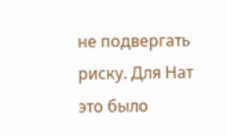не подвергать риску. Для Нат это было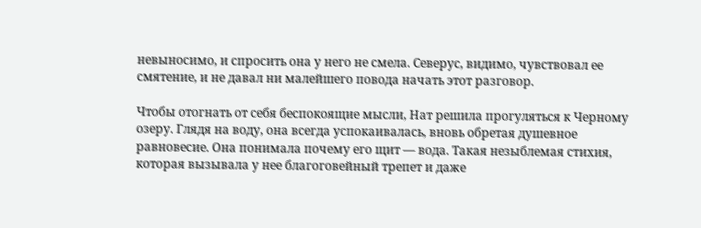невыносимо, и спросить она у него не смела. Северус, видимо, чувствовал ее смятение, и не давал ни малейшего повода начать этот разговор.

Чтобы отогнать от себя беспокоящие мысли, Нат решила прогуляться к Черному озеру. Глядя на воду, она всегда успокаивалась, вновь обретая душевное равновесие. Она понимала почему его щит — вода. Такая незыблемая стихия, которая вызывала у нее благоговейный трепет и даже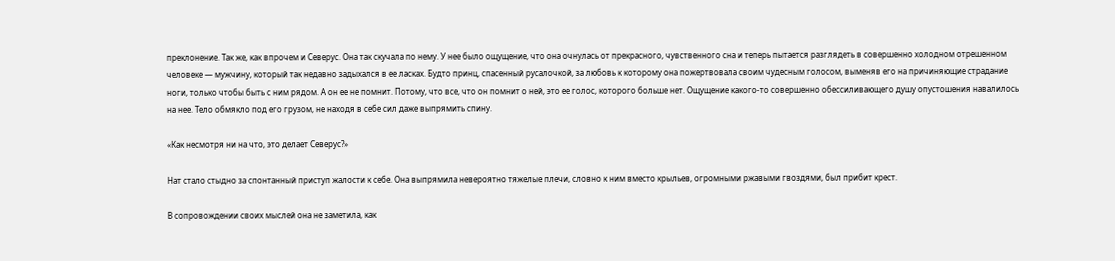преклонение. Так же, как впрочем и Северус. Она так скучала по нему. У нее было ощущение, что она очнулась от прекрасного, чувственного сна и теперь пытается разглядеть в совершенно холодном отрешенном человеке — мужчину, который так недавно задыхался в ее ласках. Будто принц, спасенный русалочкой, за любовь к которому она пожертвовала своим чудесным голосом, выменяв его на причиняющие страдание ноги, только чтобы быть с ним рядом. А он ее не помнит. Потому, что все, что он помнит о ней, это ее голос, которого больше нет. Ощущение какого-то совершенно обессиливающего душу опустошения навалилось на нее. Тело обмякло под его грузом, не находя в себе сил даже выпрямить спину.

«Как несмотря ни на что, это делает Северус?»

Нат стало стыдно за спонтанный приступ жалости к себе. Она выпрямила невероятно тяжелые плечи, словно к ним вместо крыльев, огромными ржавыми гвоздями, был прибит крест.

В сопровождении своих мыслей она не заметила, как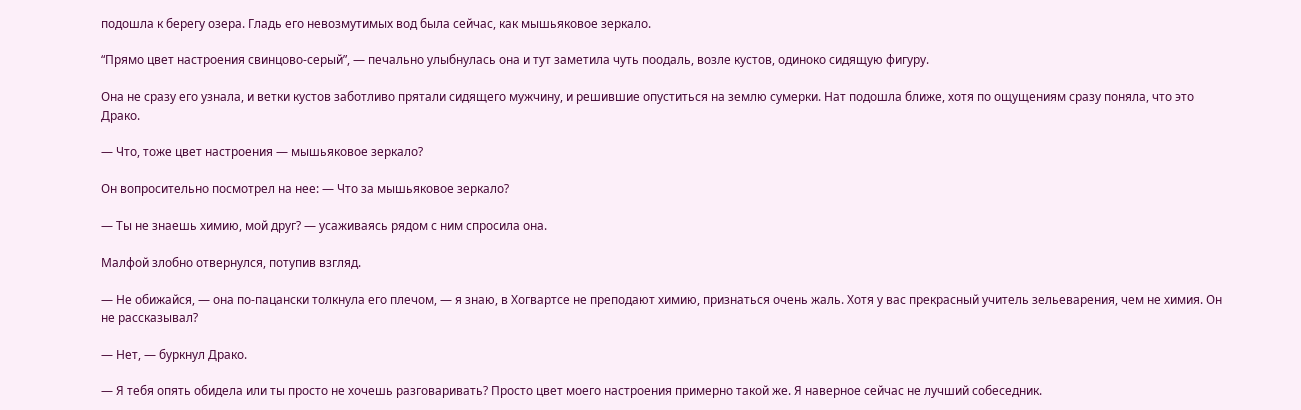подошла к берегу озера. Гладь его невозмутимых вод была сейчас, как мышьяковое зеркало.

“Прямо цвет настроения свинцово-серый”, — печально улыбнулась она и тут заметила чуть поодаль, возле кустов, одиноко сидящую фигуру.

Она не сразу его узнала, и ветки кустов заботливо прятали сидящего мужчину, и решившие опуститься на землю сумерки. Нат подошла ближе, хотя по ощущениям сразу поняла, что это Драко.

— Что, тоже цвет настроения — мышьяковое зеркало?

Он вопросительно посмотрел на нее: — Что за мышьяковое зеркало?

— Ты не знаешь химию, мой друг? — усаживаясь рядом с ним спросила она.

Малфой злобно отвернулся, потупив взгляд.

— Не обижайся, — она по-пацански толкнула его плечом, — я знаю, в Хогвартсе не преподают химию, признаться очень жаль. Хотя у вас прекрасный учитель зельеварения, чем не химия. Он не рассказывал?

— Нет, — буркнул Драко.

— Я тебя опять обидела или ты просто не хочешь разговаривать? Просто цвет моего настроения примерно такой же. Я наверное сейчас не лучший собеседник.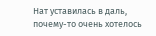Нат уставилась в даль, почему-то очень хотелось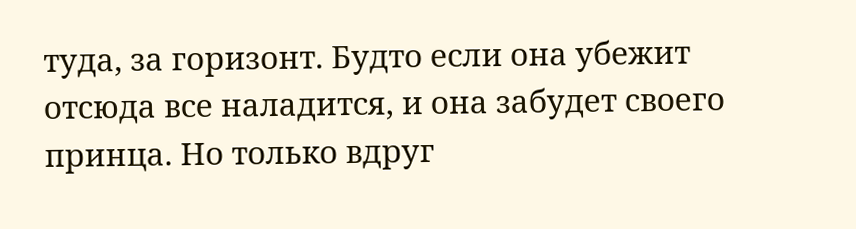туда, за горизонт. Будто если она убежит отсюда все наладится, и она забудет своего принца. Но только вдруг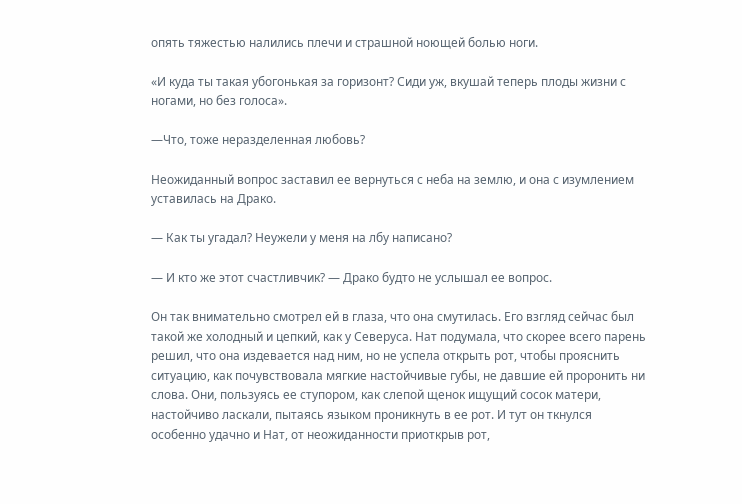опять тяжестью налились плечи и страшной ноющей болью ноги.

«И куда ты такая убогонькая за горизонт? Сиди уж, вкушай теперь плоды жизни с ногами, но без голоса».

—Что, тоже неразделенная любовь?

Неожиданный вопрос заставил ее вернуться с неба на землю, и она с изумлением уставилась на Драко.

— Как ты угадал? Неужели у меня на лбу написано?

— И кто же этот счастливчик? — Драко будто не услышал ее вопрос.

Он так внимательно смотрел ей в глаза, что она смутилась. Его взгляд сейчас был такой же холодный и цепкий, как у Северуса. Нат подумала, что скорее всего парень решил, что она издевается над ним, но не успела открыть рот, чтобы прояснить ситуацию, как почувствовала мягкие настойчивые губы, не давшие ей проронить ни слова. Они, пользуясь ее ступором, как слепой щенок ищущий сосок матери, настойчиво ласкали, пытаясь языком проникнуть в ее рот. И тут он ткнулся особенно удачно и Нат, от неожиданности приоткрыв рот,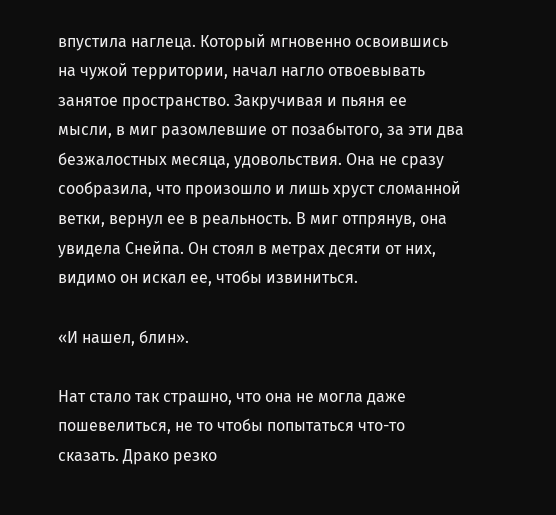впустила наглеца. Который мгновенно освоившись на чужой территории, начал нагло отвоевывать занятое пространство. Закручивая и пьяня ее мысли, в миг разомлевшие от позабытого, за эти два безжалостных месяца, удовольствия. Она не сразу сообразила, что произошло и лишь хруст сломанной ветки, вернул ее в реальность. В миг отпрянув, она увидела Снейпа. Он стоял в метрах десяти от них, видимо он искал ее, чтобы извиниться.

«И нашел, блин».

Нат стало так страшно, что она не могла даже пошевелиться, не то чтобы попытаться что-то сказать. Драко резко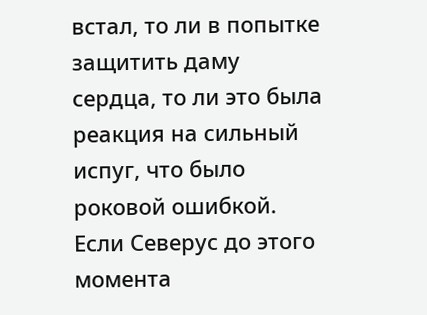встал, то ли в попытке защитить даму сердца, то ли это была реакция на сильный испуг, что было роковой ошибкой. Если Северус до этого момента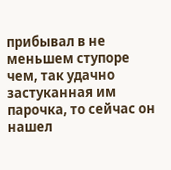прибывал в не меньшем ступоре чем, так удачно застуканная им парочка, то сейчас он нашел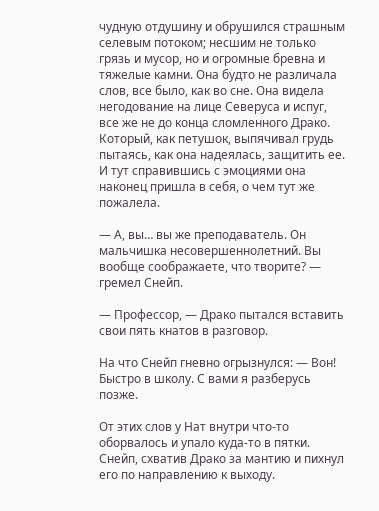чудную отдушину и обрушился страшным селевым потоком; несшим не только грязь и мусор, но и огромные бревна и тяжелые камни. Она будто не различала слов, все было, как во сне. Она видела негодование на лице Северуса и испуг, все же не до конца сломленного Драко. Который, как петушок, выпячивал грудь пытаясь, как она надеялась, защитить ее. И тут справившись с эмоциями она наконец пришла в себя, о чем тут же пожалела.

— А, вы… вы же преподаватель. Он мальчишка несовершеннолетний. Вы вообще соображаете, что творите? — гремел Снейп.

— Профессор, — Драко пытался вставить свои пять кнатов в разговор.

На что Снейп гневно огрызнулся: — Вон! Быстро в школу. С вами я разберусь позже.

От этих слов у Нат внутри что-то оборвалось и упало куда-то в пятки. Снейп, схватив Драко за мантию и пихнул его по направлению к выходу.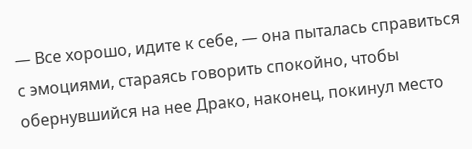— Все хорошо, идите к себе, — она пыталась справиться с эмоциями, стараясь говорить спокойно, чтобы обернувшийся на нее Драко, наконец, покинул место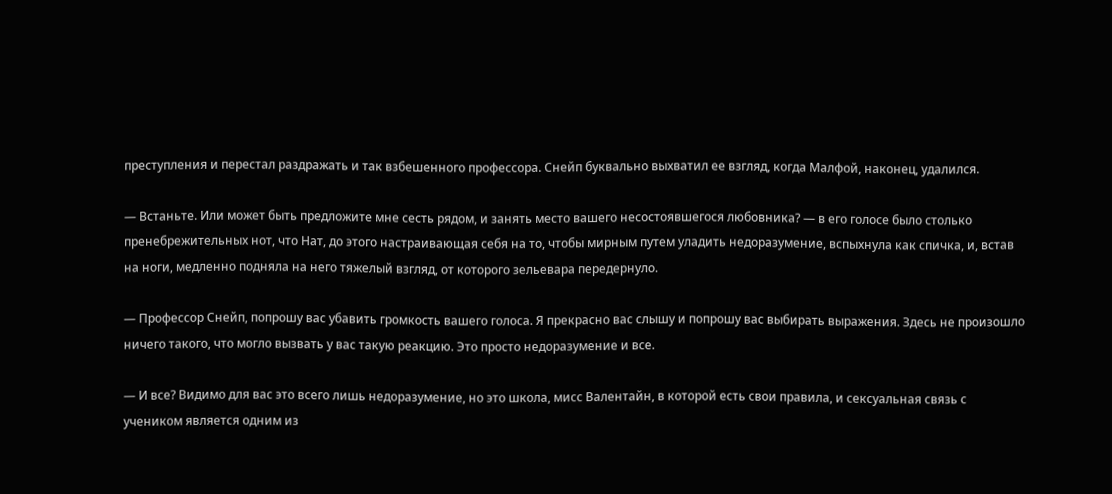преступления и перестал раздражать и так взбешенного профессора. Снейп буквально выхватил ее взгляд, когда Малфой, наконец, удалился.

— Встаньте. Или может быть предложите мне сесть рядом, и занять место вашего несостоявшегося любовника? — в его голосе было столько пренебрежительных нот, что Нат, до этого настраивающая себя на то, чтобы мирным путем уладить недоразумение, вспыхнула как спичка, и, встав на ноги, медленно подняла на него тяжелый взгляд, от которого зельевара передернуло.

— Профессор Снейп, попрошу вас убавить громкость вашего голоса. Я прекрасно вас слышу и попрошу вас выбирать выражения. Здесь не произошло ничего такого, что могло вызвать у вас такую реакцию. Это просто недоразумение и все.

— И все? Видимо для вас это всего лишь недоразумение, но это школа, мисс Валентайн, в которой есть свои правила, и сексуальная связь с учеником является одним из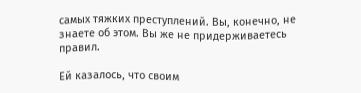самых тяжких преступлений. Вы, конечно, не знаете об этом. Вы же не придерживаетесь правил.

Ей казалось, что своим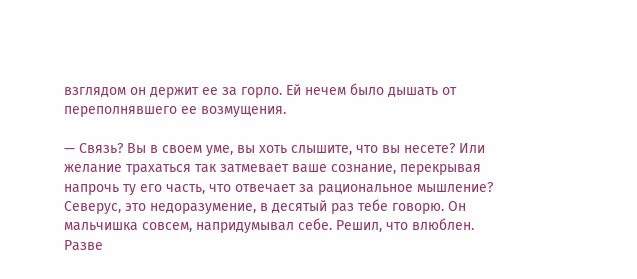взглядом он держит ее за горло. Ей нечем было дышать от переполнявшего ее возмущения.

— Связь? Вы в своем уме, вы хоть слышите, что вы несете? Или желание трахаться так затмевает ваше сознание, перекрывая напрочь ту его часть, что отвечает за рациональное мышление? Северус, это недоразумение, в десятый раз тебе говорю. Он мальчишка совсем, напридумывал себе. Решил, что влюблен. Разве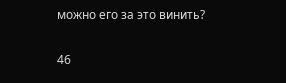можно его за это винить?

46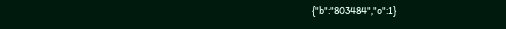{"b":"803484","o":1}